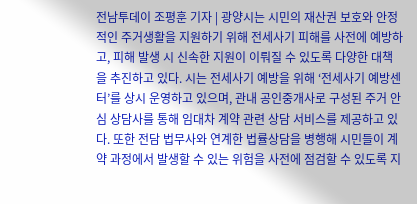전남투데이 조평훈 기자 | 광양시는 시민의 재산권 보호와 안정적인 주거생활을 지원하기 위해 전세사기 피해를 사전에 예방하고, 피해 발생 시 신속한 지원이 이뤄질 수 있도록 다양한 대책을 추진하고 있다. 시는 전세사기 예방을 위해 ‘전세사기 예방센터’를 상시 운영하고 있으며, 관내 공인중개사로 구성된 주거 안심 상담사를 통해 임대차 계약 관련 상담 서비스를 제공하고 있다. 또한 전담 법무사와 연계한 법률상담을 병행해 시민들이 계약 과정에서 발생할 수 있는 위험을 사전에 점검할 수 있도록 지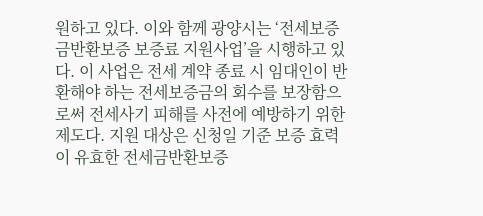원하고 있다. 이와 함께 광양시는 ‘전세보증금반환보증 보증료 지원사업’을 시행하고 있다. 이 사업은 전세 계약 종료 시 임대인이 반환해야 하는 전세보증금의 회수를 보장함으로써 전세사기 피해를 사전에 예방하기 위한 제도다. 지원 대상은 신청일 기준 보증 효력이 유효한 전세금반환보증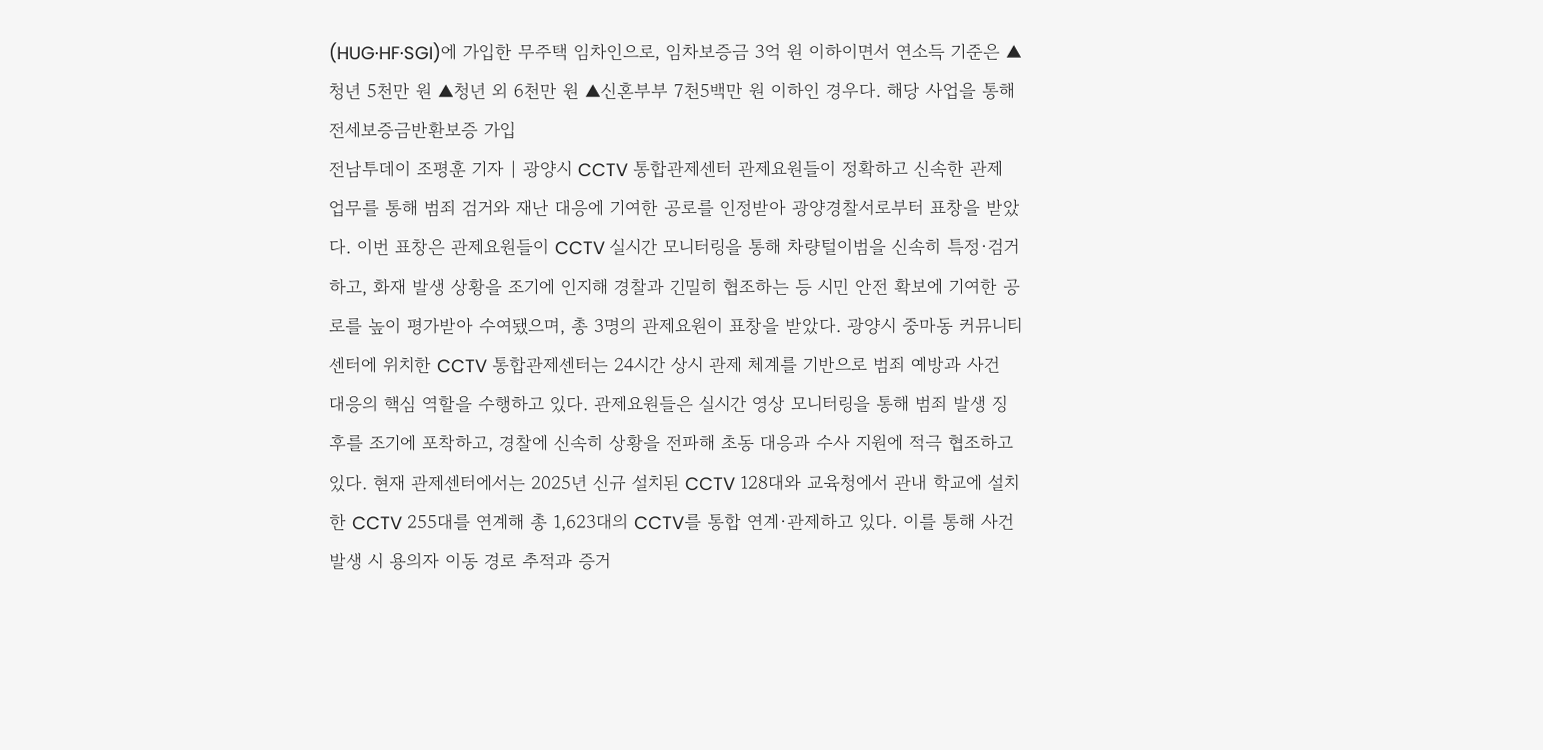(HUG·HF·SGI)에 가입한 무주택 임차인으로, 임차보증금 3억 원 이하이면서 연소득 기준은 ▲청년 5천만 원 ▲청년 외 6천만 원 ▲신혼부부 7천5백만 원 이하인 경우다. 해당 사업을 통해 전세보증금반환보증 가입
전남투데이 조평훈 기자 | 광양시 CCTV 통합관제센터 관제요원들이 정확하고 신속한 관제 업무를 통해 범죄 검거와 재난 대응에 기여한 공로를 인정받아 광양경찰서로부터 표창을 받았다. 이번 표창은 관제요원들이 CCTV 실시간 모니터링을 통해 차량털이범을 신속히 특정·검거하고, 화재 발생 상황을 조기에 인지해 경찰과 긴밀히 협조하는 등 시민 안전 확보에 기여한 공로를 높이 평가받아 수여됐으며, 총 3명의 관제요원이 표창을 받았다. 광양시 중마동 커뮤니티센터에 위치한 CCTV 통합관제센터는 24시간 상시 관제 체계를 기반으로 범죄 예방과 사건 대응의 핵심 역할을 수행하고 있다. 관제요원들은 실시간 영상 모니터링을 통해 범죄 발생 징후를 조기에 포착하고, 경찰에 신속히 상황을 전파해 초동 대응과 수사 지원에 적극 협조하고 있다. 현재 관제센터에서는 2025년 신규 설치된 CCTV 128대와 교육청에서 관내 학교에 설치한 CCTV 255대를 연계해 총 1,623대의 CCTV를 통합 연계·관제하고 있다. 이를 통해 사건 발생 시 용의자 이동 경로 추적과 증거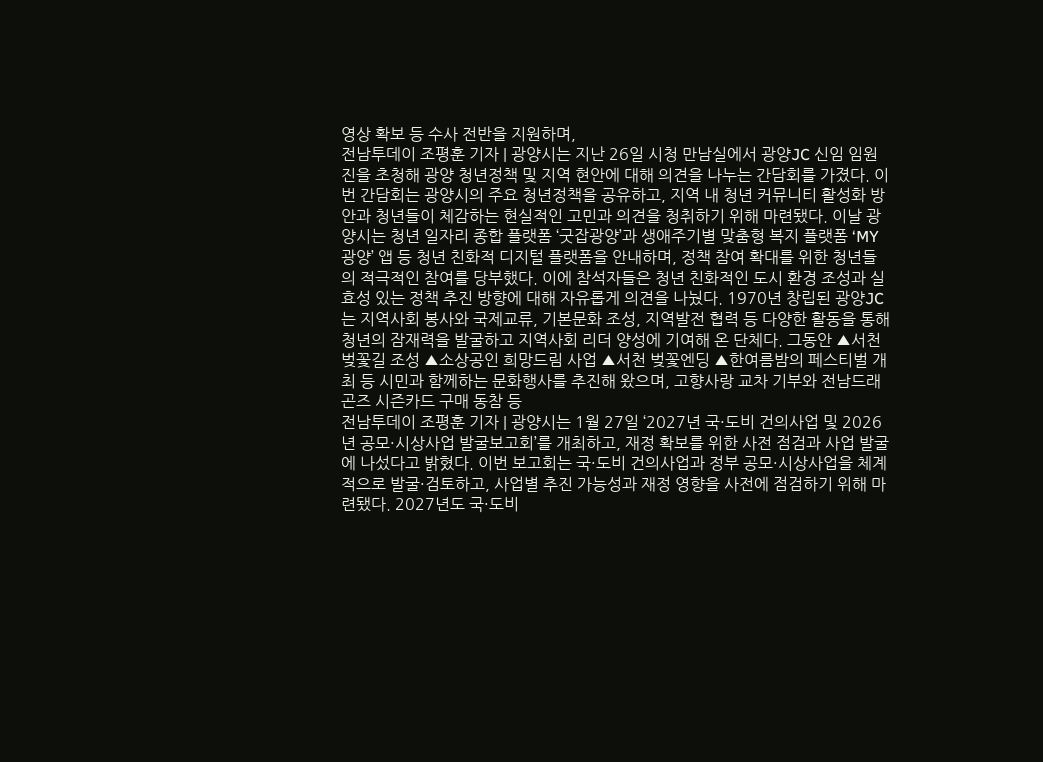영상 확보 등 수사 전반을 지원하며,
전남투데이 조평훈 기자 | 광양시는 지난 26일 시청 만남실에서 광양JC 신임 임원진을 초청해 광양 청년정책 및 지역 현안에 대해 의견을 나누는 간담회를 가졌다. 이번 간담회는 광양시의 주요 청년정책을 공유하고, 지역 내 청년 커뮤니티 활성화 방안과 청년들이 체감하는 현실적인 고민과 의견을 청취하기 위해 마련됐다. 이날 광양시는 청년 일자리 종합 플랫폼 ‘굿잡광양’과 생애주기별 맞춤형 복지 플랫폼 ‘MY광양’ 앱 등 청년 친화적 디지털 플랫폼을 안내하며, 정책 참여 확대를 위한 청년들의 적극적인 참여를 당부했다. 이에 참석자들은 청년 친화적인 도시 환경 조성과 실효성 있는 정책 추진 방향에 대해 자유롭게 의견을 나눴다. 1970년 창립된 광양JC는 지역사회 봉사와 국제교류, 기본문화 조성, 지역발전 협력 등 다양한 활동을 통해 청년의 잠재력을 발굴하고 지역사회 리더 양성에 기여해 온 단체다. 그동안 ▲서천 벚꽃길 조성 ▲소상공인 희망드림 사업 ▲서천 벚꽃엔딩 ▲한여름밤의 페스티벌 개최 등 시민과 함께하는 문화행사를 추진해 왔으며, 고향사랑 교차 기부와 전남드래곤즈 시즌카드 구매 동참 등
전남투데이 조평훈 기자 | 광양시는 1월 27일 ‘2027년 국·도비 건의사업 및 2026년 공모·시상사업 발굴보고회’를 개최하고, 재정 확보를 위한 사전 점검과 사업 발굴에 나섰다고 밝혔다. 이번 보고회는 국·도비 건의사업과 정부 공모·시상사업을 체계적으로 발굴·검토하고, 사업별 추진 가능성과 재정 영향을 사전에 점검하기 위해 마련됐다. 2027년도 국·도비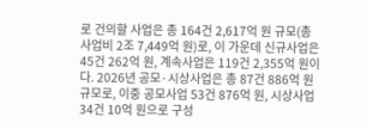로 건의할 사업은 총 164건 2,617억 원 규모(총사업비 2조 7,449억 원)로, 이 가운데 신규사업은 45건 262억 원, 계속사업은 119건 2,355억 원이다. 2026년 공모·시상사업은 총 87건 886억 원 규모로, 이중 공모사업 53건 876억 원, 시상사업 34건 10억 원으로 구성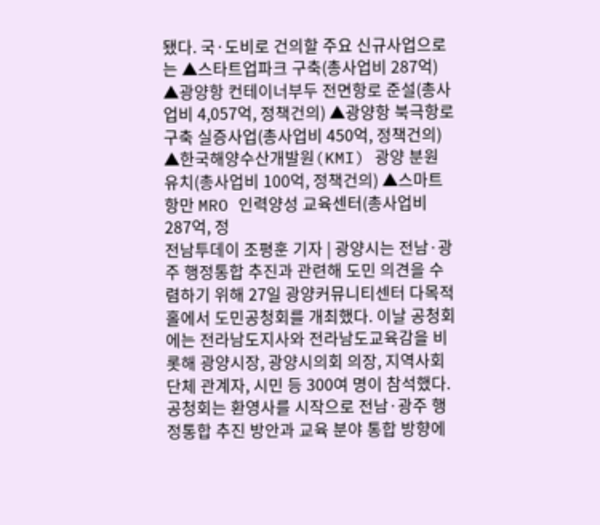됐다. 국·도비로 건의할 주요 신규사업으로는 ▲스타트업파크 구축(총사업비 287억) ▲광양항 컨테이너부두 전면항로 준설(총사업비 4,057억, 정책건의) ▲광양항 북극항로 구축 실증사업(총사업비 450억, 정책건의) ▲한국해양수산개발원(KMI) 광양 분원 유치(총사업비 100억, 정책건의) ▲스마트항만 MRO 인력양성 교육센터(총사업비 287억, 정
전남투데이 조평훈 기자 | 광양시는 전남·광주 행정통합 추진과 관련해 도민 의견을 수렴하기 위해 27일 광양커뮤니티센터 다목적홀에서 도민공청회를 개최했다. 이날 공청회에는 전라남도지사와 전라남도교육감을 비롯해 광양시장, 광양시의회 의장, 지역사회단체 관계자, 시민 등 300여 명이 참석했다. 공청회는 환영사를 시작으로 전남·광주 행정통합 추진 방안과 교육 분야 통합 방향에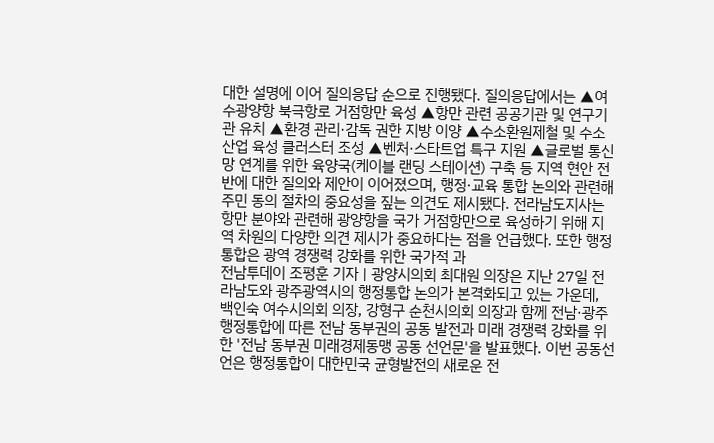대한 설명에 이어 질의응답 순으로 진행됐다. 질의응답에서는 ▲여수광양항 북극항로 거점항만 육성 ▲항만 관련 공공기관 및 연구기관 유치 ▲환경 관리·감독 권한 지방 이양 ▲수소환원제철 및 수소산업 육성 클러스터 조성 ▲벤처·스타트업 특구 지원 ▲글로벌 통신망 연계를 위한 육양국(케이블 랜딩 스테이션) 구축 등 지역 현안 전반에 대한 질의와 제안이 이어졌으며, 행정·교육 통합 논의와 관련해 주민 동의 절차의 중요성을 짚는 의견도 제시됐다. 전라남도지사는 항만 분야와 관련해 광양항을 국가 거점항만으로 육성하기 위해 지역 차원의 다양한 의견 제시가 중요하다는 점을 언급했다. 또한 행정통합은 광역 경쟁력 강화를 위한 국가적 과
전남투데이 조평훈 기자 | 광양시의회 최대원 의장은 지난 27일 전라남도와 광주광역시의 행정통합 논의가 본격화되고 있는 가운데, 백인숙 여수시의회 의장, 강형구 순천시의회 의장과 함께 전남·광주 행정통합에 따른 전남 동부권의 공동 발전과 미래 경쟁력 강화를 위한 '전남 동부권 미래경제동맹 공동 선언문'을 발표했다. 이번 공동선언은 행정통합이 대한민국 균형발전의 새로운 전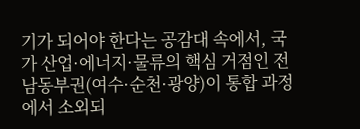기가 되어야 한다는 공감대 속에서, 국가 산업·에너지·물류의 핵심 거점인 전남동부권(여수·순천·광양)이 통합 과정에서 소외되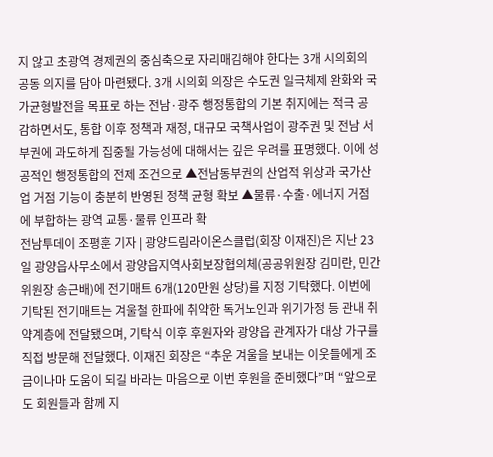지 않고 초광역 경제권의 중심축으로 자리매김해야 한다는 3개 시의회의 공동 의지를 담아 마련됐다. 3개 시의회 의장은 수도권 일극체제 완화와 국가균형발전을 목표로 하는 전남·광주 행정통합의 기본 취지에는 적극 공감하면서도, 통합 이후 정책과 재정, 대규모 국책사업이 광주권 및 전남 서부권에 과도하게 집중될 가능성에 대해서는 깊은 우려를 표명했다. 이에 성공적인 행정통합의 전제 조건으로 ▲전남동부권의 산업적 위상과 국가산업 거점 기능이 충분히 반영된 정책 균형 확보 ▲물류·수출·에너지 거점에 부합하는 광역 교통·물류 인프라 확
전남투데이 조평훈 기자 | 광양드림라이온스클럽(회장 이재진)은 지난 23일 광양읍사무소에서 광양읍지역사회보장협의체(공공위원장 김미란, 민간위원장 송근배)에 전기매트 6개(120만원 상당)를 지정 기탁했다. 이번에 기탁된 전기매트는 겨울철 한파에 취약한 독거노인과 위기가정 등 관내 취약계층에 전달됐으며, 기탁식 이후 후원자와 광양읍 관계자가 대상 가구를 직접 방문해 전달했다. 이재진 회장은 “추운 겨울을 보내는 이웃들에게 조금이나마 도움이 되길 바라는 마음으로 이번 후원을 준비했다”며 “앞으로도 회원들과 함께 지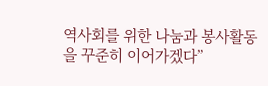역사회를 위한 나눔과 봉사활동을 꾸준히 이어가겠다”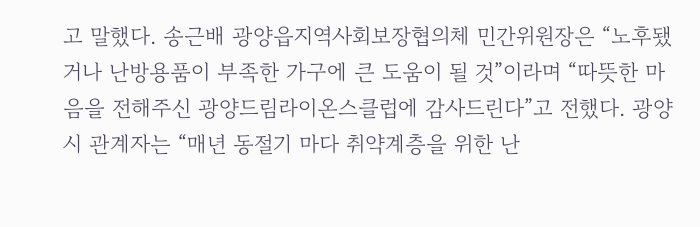고 말했다. 송근배 광양읍지역사회보장협의체 민간위원장은 “노후됐거나 난방용품이 부족한 가구에 큰 도움이 될 것”이라며 “따뜻한 마음을 전해주신 광양드림라이온스클럽에 감사드린다”고 전했다. 광양시 관계자는 “매년 동절기 마다 취약계층을 위한 난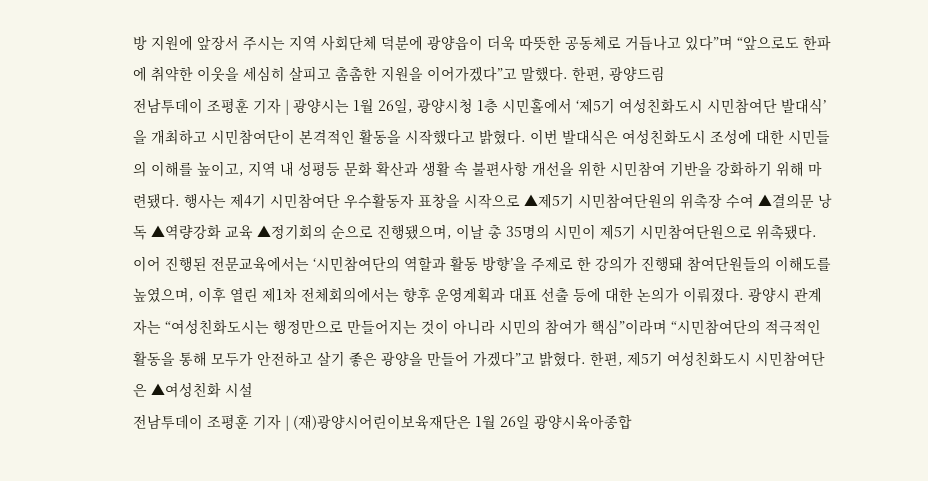방 지원에 앞장서 주시는 지역 사회단체 덕분에 광양읍이 더욱 따뜻한 공동체로 거듭나고 있다”며 “앞으로도 한파에 취약한 이웃을 세심히 살피고 촘촘한 지원을 이어가겠다”고 말했다. 한편, 광양드림
전남투데이 조평훈 기자 | 광양시는 1월 26일, 광양시청 1층 시민홀에서 ‘제5기 여성친화도시 시민참여단 발대식’을 개최하고 시민참여단이 본격적인 활동을 시작했다고 밝혔다. 이번 발대식은 여성친화도시 조성에 대한 시민들의 이해를 높이고, 지역 내 성평등 문화 확산과 생활 속 불편사항 개선을 위한 시민참여 기반을 강화하기 위해 마련됐다. 행사는 제4기 시민참여단 우수활동자 표창을 시작으로 ▲제5기 시민참여단원의 위촉장 수여 ▲결의문 낭독 ▲역량강화 교육 ▲정기회의 순으로 진행됐으며, 이날 총 35명의 시민이 제5기 시민참여단원으로 위촉됐다. 이어 진행된 전문교육에서는 ‘시민참여단의 역할과 활동 방향’을 주제로 한 강의가 진행돼 참여단원들의 이해도를 높였으며, 이후 열린 제1차 전체회의에서는 향후 운영계획과 대표 선출 등에 대한 논의가 이뤄졌다. 광양시 관계자는 “여성친화도시는 행정만으로 만들어지는 것이 아니라 시민의 참여가 핵심”이라며 “시민참여단의 적극적인 활동을 통해 모두가 안전하고 살기 좋은 광양을 만들어 가겠다”고 밝혔다. 한편, 제5기 여성친화도시 시민참여단은 ▲여성친화 시설
전남투데이 조평훈 기자 | (재)광양시어린이보육재단은 1월 26일 광양시육아종합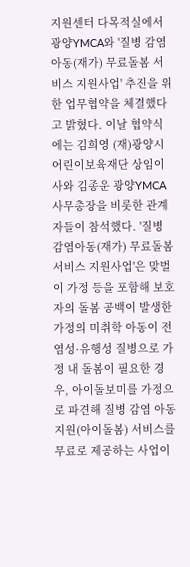지원센터 다목적실에서 광양YMCA와 '질병 감염아동(재가) 무료돌봄 서비스 지원사업' 추진을 위한 업무협약을 체결했다고 밝혔다. 이날 협약식에는 김희영 (재)광양시어린이보육재단 상임이사와 김종운 광양YMCA 사무총장을 비롯한 관계자들이 참석했다. '질병 감염아동(재가) 무료돌봄 서비스 지원사업'은 맞벌이 가정 등을 포함해 보호자의 돌봄 공백이 발생한 가정의 미취학 아동이 전염성·유행성 질병으로 가정 내 돌봄이 필요한 경우, 아이돌보미를 가정으로 파견해 질병 감염 아동지원(아이돌봄) 서비스를 무료로 제공하는 사업이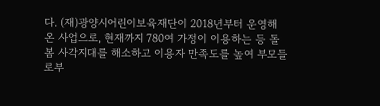다. (재)광양시어린이보육재단이 2018년부터 운영해 온 사업으로, 현재까지 780여 가정이 이용하는 등 돌봄 사각지대를 해소하고 이용자 만족도를 높여 부모들로부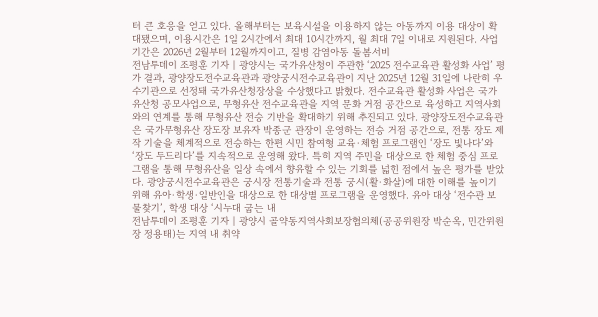터 큰 호응을 얻고 있다. 올해부터는 보육시설을 이용하지 않는 아동까지 이용 대상이 확대됐으며, 이용시간은 1일 2시간에서 최대 10시간까지, 월 최대 7일 이내로 지원된다. 사업기간은 2026년 2월부터 12월까지이고, 질병 감염아동 돌봄서비
전남투데이 조평훈 기자 | 광양시는 국가유산청이 주관한 ‘2025 전수교육관 활성화 사업’ 평가 결과, 광양장도전수교육관과 광양궁시전수교육관이 지난 2025년 12월 31일에 나란히 우수기관으로 선정돼 국가유산청장상을 수상했다고 밝혔다. 전수교육관 활성화 사업은 국가유산청 공모사업으로, 무형유산 전수교육관을 지역 문화 거점 공간으로 육성하고 지역사회와의 연계를 통해 무형유산 전승 기반을 확대하기 위해 추진되고 있다. 광양장도전수교육관은 국가무형유산 장도장 보유자 박종군 관장이 운영하는 전승 거점 공간으로, 전통 장도 제작 기술을 체계적으로 전승하는 한편 시민 참여형 교육·체험 프로그램인 ‘장도 빛나다’와 ‘장도 두드리다’를 지속적으로 운영해 왔다. 특히 지역 주민을 대상으로 한 체험 중심 프로그램을 통해 무형유산을 일상 속에서 향유할 수 있는 기회를 넓힌 점에서 높은 평가를 받았다. 광양궁시전수교육관은 궁시장 전통기술과 전통 궁시(활·화살)에 대한 이해를 높이기 위해 유아·학생·일반인을 대상으로 한 대상별 프로그램을 운영했다. 유아 대상 ‘전수관 보물찾기’, 학생 대상 ‘시누대 굽는 내
전남투데이 조평훈 기자 | 광양시 골약동지역사회보장협의체(공공위원장 박순옥, 민간위원장 정용태)는 지역 내 취약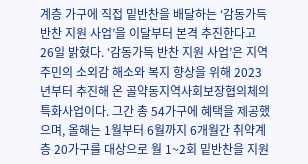계층 가구에 직접 밑반찬을 배달하는 ‘감동가득 반찬 지원 사업’을 이달부터 본격 추진한다고 26일 밝혔다. ‘감동가득 반찬 지원 사업’은 지역 주민의 소외감 해소와 복지 향상을 위해 2023년부터 추진해 온 골약동지역사회보장협의체의 특화사업이다. 그간 총 54가구에 혜택을 제공했으며, 올해는 1월부터 6월까지 6개월간 취약계층 20가구를 대상으로 월 1~2회 밑반찬을 지원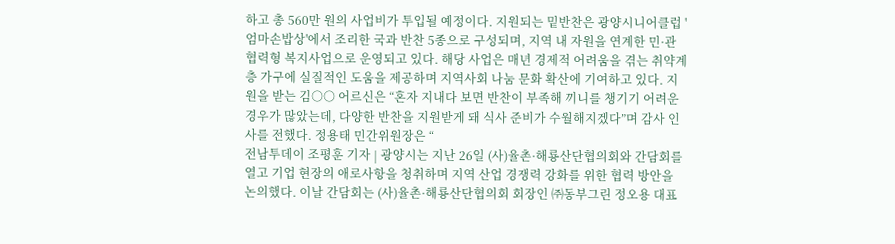하고 총 560만 원의 사업비가 투입될 예정이다. 지원되는 밑반찬은 광양시니어클럽 '엄마손밥상'에서 조리한 국과 반찬 5종으로 구성되며, 지역 내 자원을 연계한 민·관 협력형 복지사업으로 운영되고 있다. 해당 사업은 매년 경제적 어려움을 겪는 취약계층 가구에 실질적인 도움을 제공하며 지역사회 나눔 문화 확산에 기여하고 있다. 지원을 받는 김○○ 어르신은 “혼자 지내다 보면 반찬이 부족해 끼니를 챙기기 어려운 경우가 많았는데, 다양한 반찬을 지원받게 돼 식사 준비가 수월해지겠다”며 감사 인사를 전했다. 정용태 민간위원장은 “
전남투데이 조평훈 기자 | 광양시는 지난 26일 (사)율촌·해룡산단협의회와 간담회를 열고 기업 현장의 애로사항을 청취하며 지역 산업 경쟁력 강화를 위한 협력 방안을 논의했다. 이날 간담회는 (사)율촌·해룡산단협의회 회장인 ㈜동부그린 정오용 대표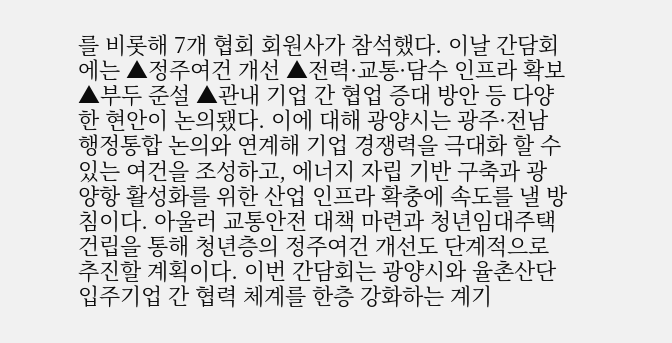를 비롯해 7개 협회 회원사가 참석했다. 이날 간담회에는 ▲정주여건 개선 ▲전력·교통·담수 인프라 확보 ▲부두 준설 ▲관내 기업 간 협업 증대 방안 등 다양한 현안이 논의됐다. 이에 대해 광양시는 광주·전남 행정통합 논의와 연계해 기업 경쟁력을 극대화 할 수 있는 여건을 조성하고, 에너지 자립 기반 구축과 광양항 활성화를 위한 산업 인프라 확충에 속도를 낼 방침이다. 아울러 교통안전 대책 마련과 청년임대주택 건립을 통해 청년층의 정주여건 개선도 단계적으로 추진할 계획이다. 이번 간담회는 광양시와 율촌산단 입주기업 간 협력 체계를 한층 강화하는 계기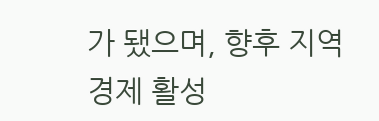가 됐으며, 향후 지역 경제 활성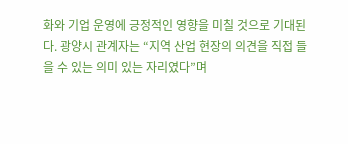화와 기업 운영에 긍정적인 영향을 미칠 것으로 기대된다. 광양시 관계자는 “지역 산업 현장의 의견을 직접 들을 수 있는 의미 있는 자리였다”며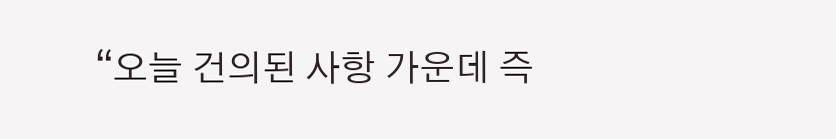“오늘 건의된 사항 가운데 즉